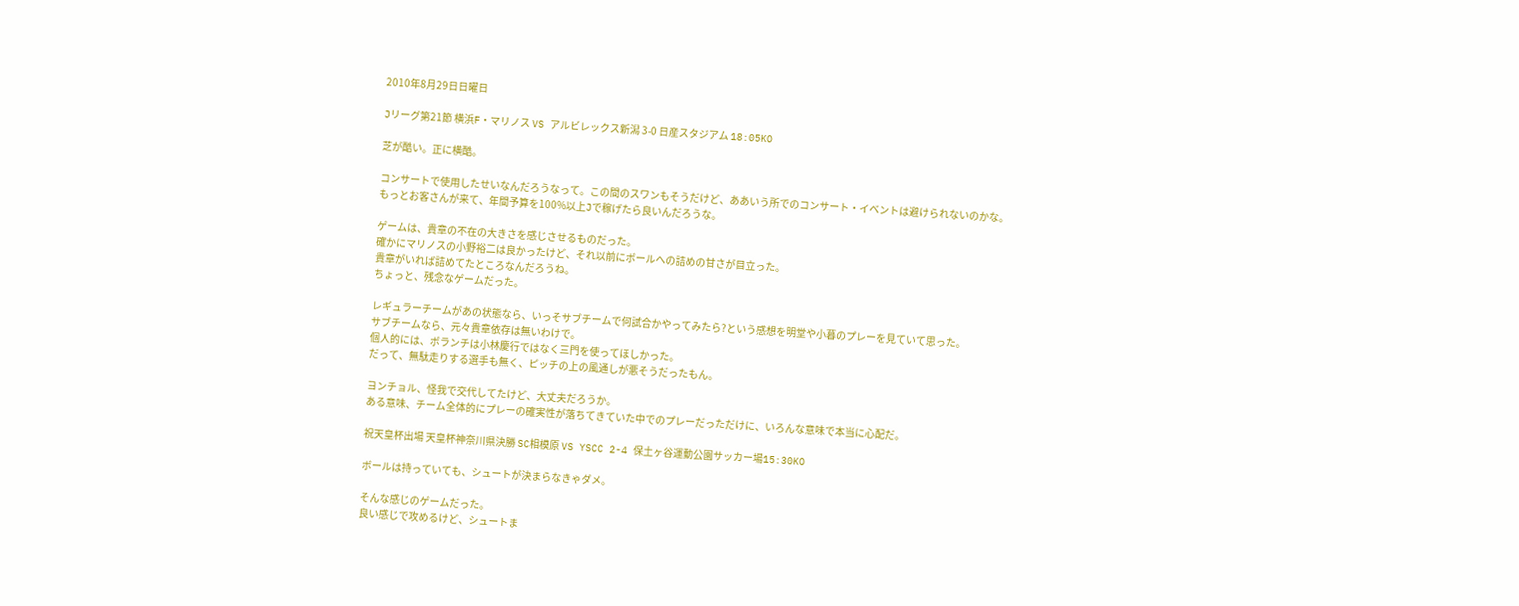2010年8月29日日曜日

Jリーグ第21節 横浜F・マリノス VS アルビレックス新潟 3-0 日産スタジアム 18:05KO

芝が酷い。正に横酷。

コンサートで使用したせいなんだろうなって。この間のスワンもそうだけど、ああいう所でのコンサート・イベントは避けられないのかな。
もっとお客さんが来て、年間予算を100%以上Jで稼げたら良いんだろうな。

ゲームは、貴章の不在の大きさを感じさせるものだった。
確かにマリノスの小野裕二は良かったけど、それ以前にボールへの詰めの甘さが目立った。
貴章がいれば詰めてたところなんだろうね。
ちょっと、残念なゲームだった。

レギュラーチームがあの状態なら、いっそサブチームで何試合かやってみたら?という感想を明堂や小暮のプレーを見ていて思った。
サブチームなら、元々貴章依存は無いわけで。
個人的には、ボランチは小林慶行ではなく三門を使ってほしかった。
だって、無駄走りする選手も無く、ピッチの上の風通しが悪そうだったもん。

ヨンチョル、怪我で交代してたけど、大丈夫だろうか。
ある意味、チーム全体的にプレーの確実性が落ちてきていた中でのプレーだっただけに、いろんな意味で本当に心配だ。

祝天皇杯出場 天皇杯神奈川県決勝 SC相模原 VS YSCC 2-4 保土ヶ谷運動公園サッカー場15:30KO

ボールは持っていても、シュートが決まらなきゃダメ。

そんな感じのゲームだった。
良い感じで攻めるけど、シュートま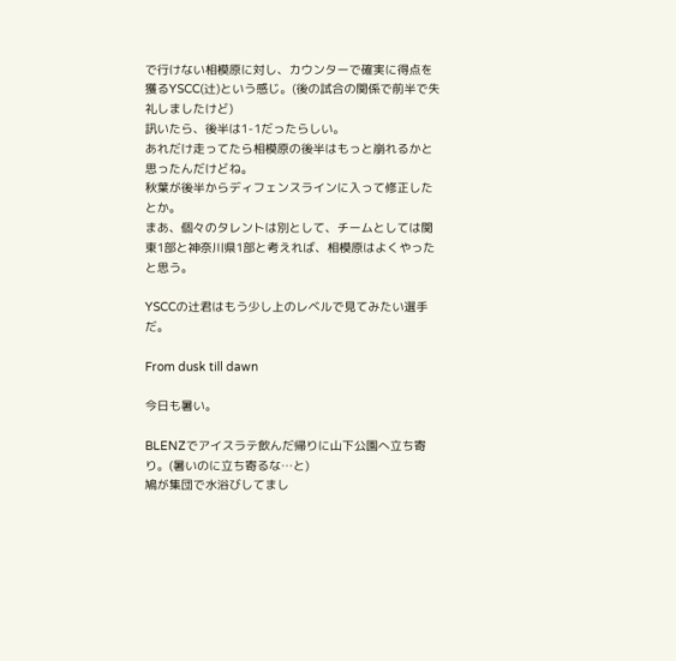で行けない相模原に対し、カウンターで確実に得点を獲るYSCC(辻)という感じ。(後の試合の関係で前半で失礼しましたけど)
訊いたら、後半は1-1だったらしい。
あれだけ走ってたら相模原の後半はもっと崩れるかと思ったんだけどね。
秋葉が後半からディフェンスラインに入って修正したとか。
まあ、個々のタレントは別として、チームとしては関東1部と神奈川県1部と考えれば、相模原はよくやったと思う。

YSCCの辻君はもう少し上のレベルで見てみたい選手だ。

From dusk till dawn

今日も暑い。

BLENZでアイスラテ飲んだ帰りに山下公園へ立ち寄り。(暑いのに立ち寄るな…と)
鳩が集団で水浴びしてまし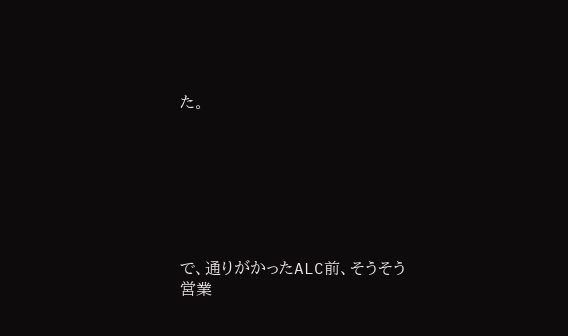た。







で、通りがかったALC前、そうそう営業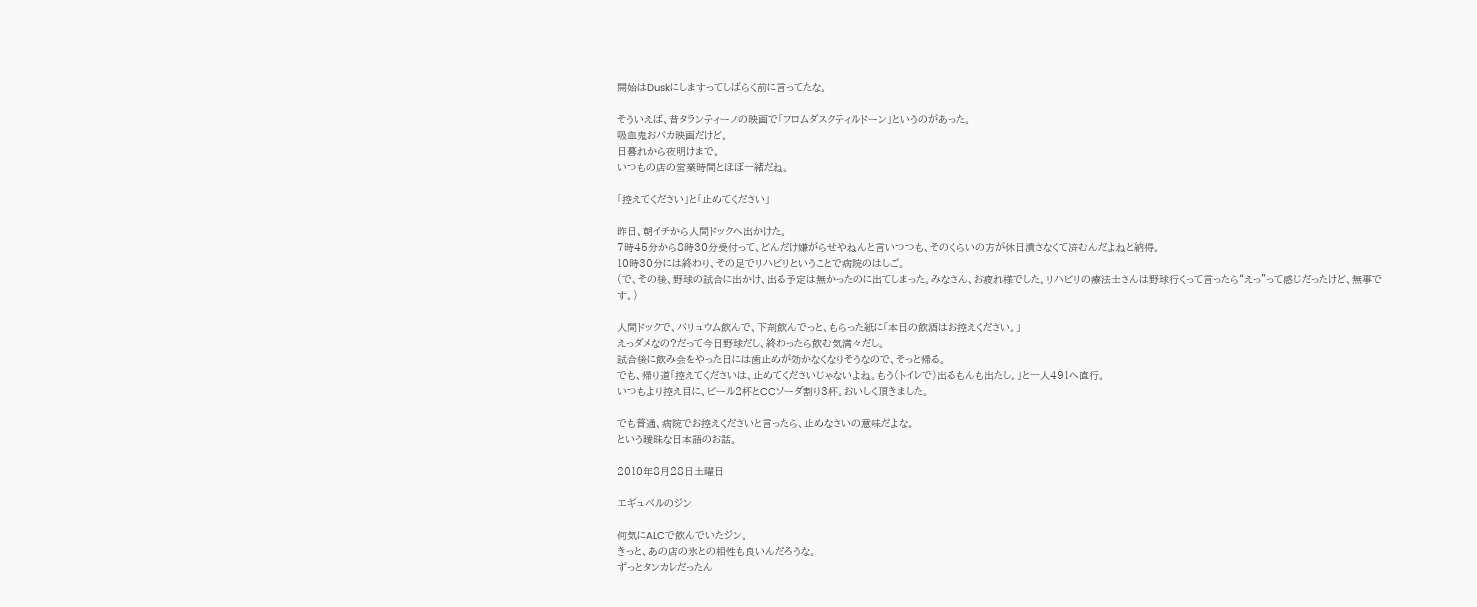開始はDuskにしますってしばらく前に言ってたな。

そういえば、昔タランティーノの映画で「フロムダスクティルドーン」というのがあった。
吸血鬼おバカ映画だけど。
日暮れから夜明けまで。
いつもの店の営業時間とほぼ一緒だね。

「控えてください」と「止めてください」

昨日、朝イチから人間ドックへ出かけた。
7時45分から8時30分受付って、どんだけ嫌がらせやねんと言いつつも、そのくらいの方が休日潰さなくて済むんだよねと納得。
10時30分には終わり、その足でリハビリということで病院のはしご。
(で、その後、野球の試合に出かけ、出る予定は無かったのに出てしまった。みなさん、お疲れ様でした。リハビリの療法士さんは野球行くって言ったら“えっ”って感じだったけど、無事です。)

人間ドックで、バリュウム飲んで、下剤飲んでっと、もらった紙に「本日の飲酒はお控えください。」
えっダメなの?だって今日野球だし、終わったら飲む気満々だし。
試合後に飲み会をやった日には歯止めが効かなくなりそうなので、そっと帰る。
でも、帰り道「控えてくださいは、止めてくださいじゃないよね。もう(トイレで)出るもんも出たし。」と一人491へ直行。
いつもより控え目に、ビール2杯とCCソーダ割り3杯。おいしく頂きました。

でも普通、病院でお控えくださいと言ったら、止めなさいの意味だよな。
という曖昧な日本語のお話。

2010年8月28日土曜日

エギュベルのジン

何気にALCで飲んでいたジン。
きっと、あの店の氷との相性も良いんだろうな。
ずっとタンカレだったん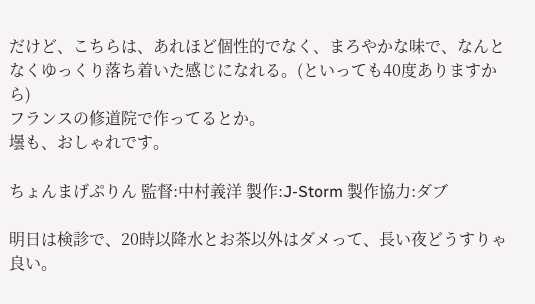だけど、こちらは、あれほど個性的でなく、まろやかな味で、なんとなくゆっくり落ち着いた感じになれる。(といっても40度ありますから)
フランスの修道院で作ってるとか。
壜も、おしゃれです。

ちょんまげぷりん 監督:中村義洋 製作:J-Storm 製作協力:ダブ

明日は検診で、20時以降水とお茶以外はダメって、長い夜どうすりゃ良い。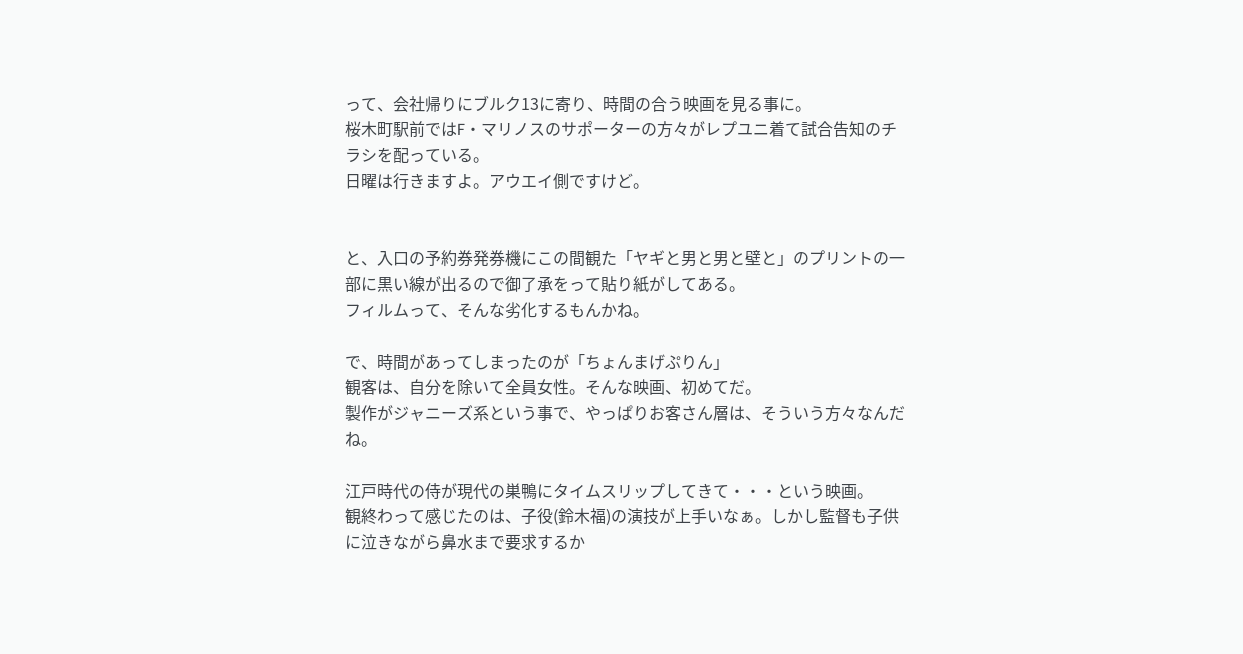って、会社帰りにブルク13に寄り、時間の合う映画を見る事に。
桜木町駅前ではF・マリノスのサポーターの方々がレプユニ着て試合告知のチラシを配っている。
日曜は行きますよ。アウエイ側ですけど。


と、入口の予約券発券機にこの間観た「ヤギと男と男と壁と」のプリントの一部に黒い線が出るので御了承をって貼り紙がしてある。
フィルムって、そんな劣化するもんかね。

で、時間があってしまったのが「ちょんまげぷりん」
観客は、自分を除いて全員女性。そんな映画、初めてだ。
製作がジャニーズ系という事で、やっぱりお客さん層は、そういう方々なんだね。

江戸時代の侍が現代の巣鴨にタイムスリップしてきて・・・という映画。
観終わって感じたのは、子役(鈴木福)の演技が上手いなぁ。しかし監督も子供に泣きながら鼻水まで要求するか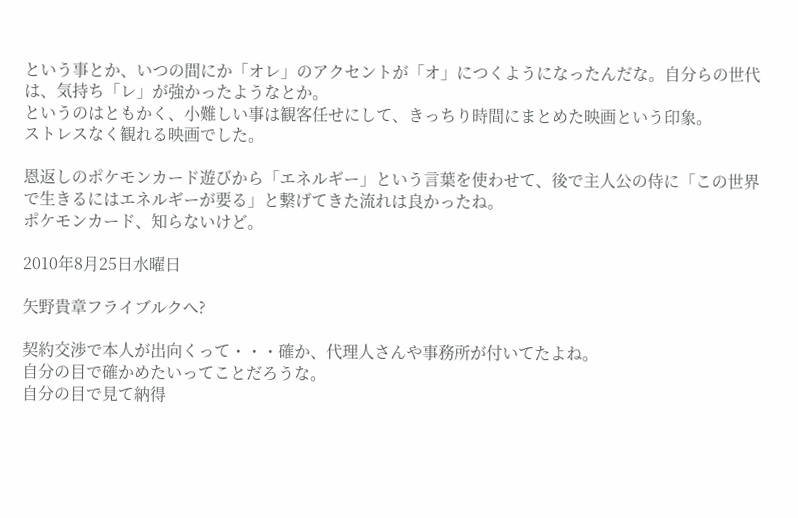という事とか、いつの間にか「オレ」のアクセントが「オ」につくようになったんだな。自分らの世代は、気持ち「レ」が強かったようなとか。
というのはともかく、小難しい事は観客任せにして、きっちり時間にまとめた映画という印象。
ストレスなく観れる映画でした。

恩返しのポケモンカード遊びから「エネルギー」という言葉を使わせて、後で主人公の侍に「この世界で生きるにはエネルギーが要る」と繋げてきた流れは良かったね。
ポケモンカード、知らないけど。

2010年8月25日水曜日

矢野貴章フライブルクへ?

契約交渉で本人が出向くって・・・確か、代理人さんや事務所が付いてたよね。
自分の目で確かめたいってことだろうな。
自分の目で見て納得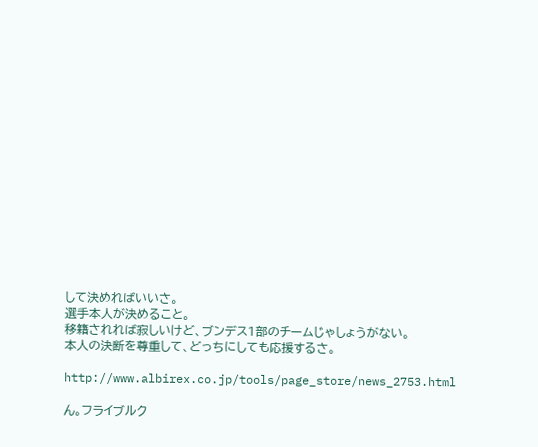して決めればいいさ。
選手本人が決めること。
移籍されれば寂しいけど、ブンデス1部のチームじゃしょうがない。
本人の決断を尊重して、どっちにしても応援するさ。

http://www.albirex.co.jp/tools/page_store/news_2753.html

ん。フライブルク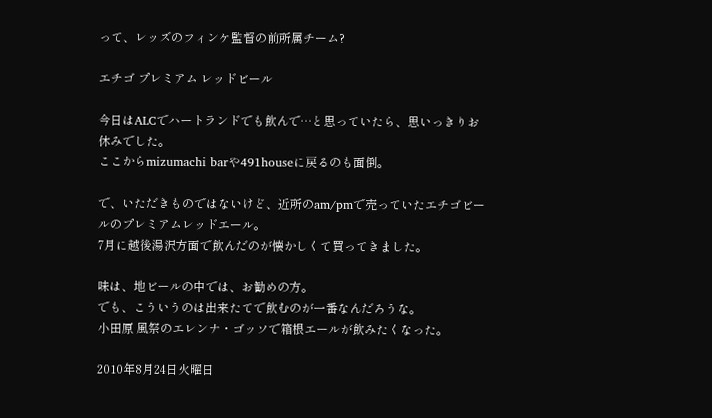って、レッズのフィンケ監督の前所属チーム?

エチゴ プレミアム レッドビール

今日はALCでハートランドでも飲んで…と思っていたら、思いっきりお休みでした。
ここからmizumachi barや491houseに戻るのも面倒。

で、いただきものではないけど、近所のam/pmで売っていたエチゴビールのプレミアムレッドエール。
7月に越後湯沢方面で飲んだのが懐かしくて買ってきました。

味は、地ビールの中では、お勧めの方。
でも、こういうのは出来たてで飲むのが一番なんだろうな。
小田原 風祭のエレンナ・ゴッソで箱根エールが飲みたくなった。

2010年8月24日火曜日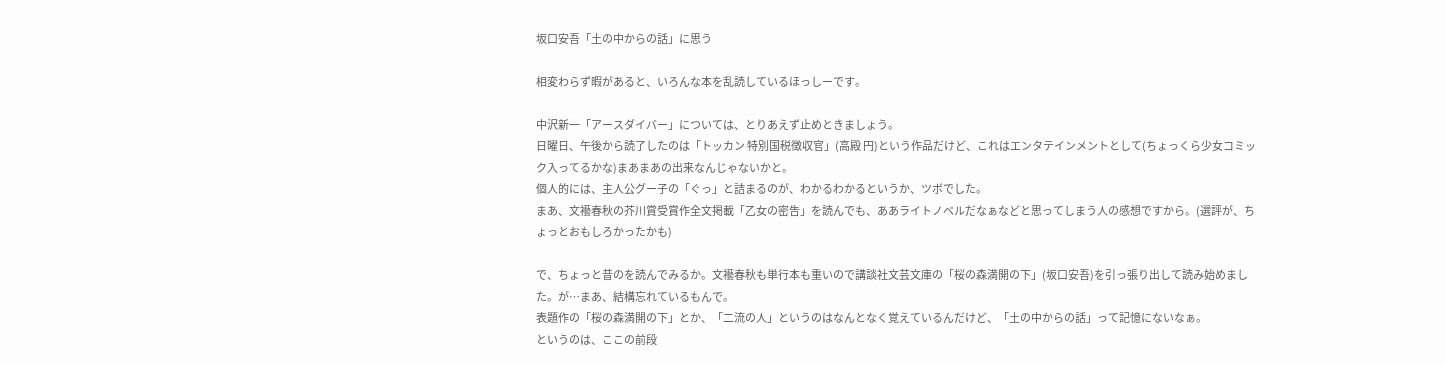坂口安吾「土の中からの話」に思う

相変わらず暇があると、いろんな本を乱読しているほっしーです。

中沢新一「アースダイバー」については、とりあえず止めときましょう。
日曜日、午後から読了したのは「トッカン 特別国税徴収官」(高殿 円)という作品だけど、これはエンタテインメントとして(ちょっくら少女コミック入ってるかな)まあまあの出来なんじゃないかと。
個人的には、主人公グー子の「ぐっ」と詰まるのが、わかるわかるというか、ツボでした。
まあ、文襼春秋の芥川賞受賞作全文掲載「乙女の密告」を読んでも、ああライトノベルだなぁなどと思ってしまう人の感想ですから。(選評が、ちょっとおもしろかったかも)

で、ちょっと昔のを読んでみるか。文襼春秋も単行本も重いので講談社文芸文庫の「桜の森満開の下」(坂口安吾)を引っ張り出して読み始めました。が…まあ、結構忘れているもんで。
表題作の「桜の森満開の下」とか、「二流の人」というのはなんとなく覚えているんだけど、「土の中からの話」って記憶にないなぁ。
というのは、ここの前段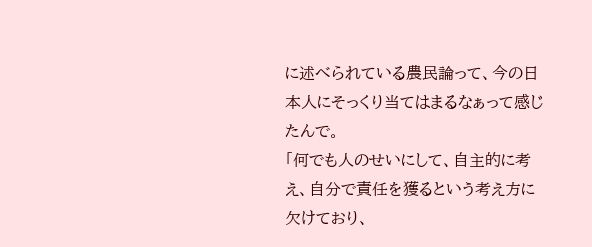に述べられている農民論って、今の日本人にそっくり当てはまるなぁって感じたんで。
「何でも人のせいにして、自主的に考え、自分で責任を獲るという考え方に欠けており、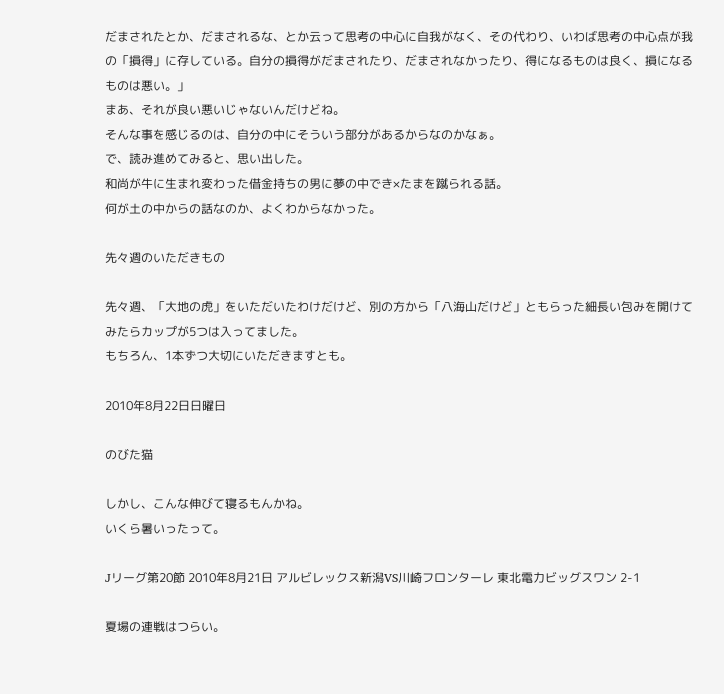だまされたとか、だまされるな、とか云って思考の中心に自我がなく、その代わり、いわば思考の中心点が我の「損得」に存している。自分の損得がだまされたり、だまされなかったり、得になるものは良く、損になるものは悪い。」
まあ、それが良い悪いじゃないんだけどね。
そんな事を感じるのは、自分の中にそういう部分があるからなのかなぁ。
で、読み進めてみると、思い出した。
和尚が牛に生まれ変わった借金持ちの男に夢の中でき×たまを蹴られる話。
何が土の中からの話なのか、よくわからなかった。

先々週のいただきもの

先々週、「大地の虎」をいただいたわけだけど、別の方から「八海山だけど」ともらった細長い包みを開けてみたらカップが5つは入ってました。
もちろん、1本ずつ大切にいただきますとも。

2010年8月22日日曜日

のびた猫

しかし、こんな伸びて寝るもんかね。
いくら暑いったって。

Jリーグ第20節 2010年8月21日 アルビレックス新潟VS川崎フロンターレ 東北電力ビッグスワン 2-1

夏場の連戦はつらい。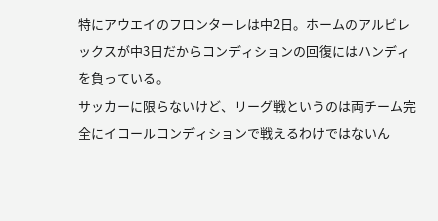特にアウエイのフロンターレは中2日。ホームのアルビレックスが中3日だからコンディションの回復にはハンディを負っている。
サッカーに限らないけど、リーグ戦というのは両チーム完全にイコールコンディションで戦えるわけではないん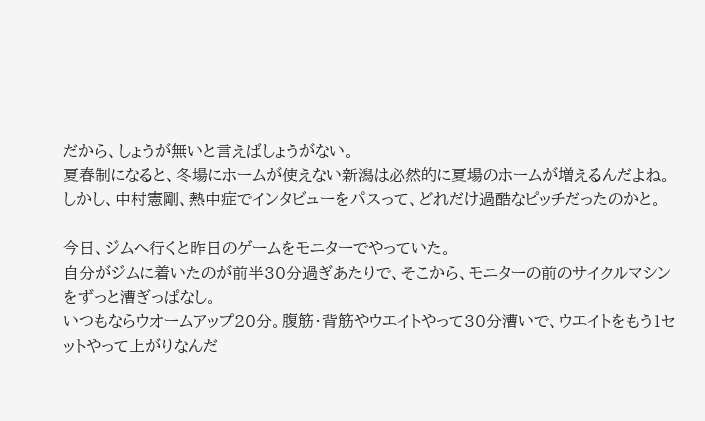だから、しょうが無いと言えばしょうがない。
夏春制になると、冬場にホームが使えない新潟は必然的に夏場のホームが増えるんだよね。
しかし、中村憲剛、熱中症でインタビューをパスって、どれだけ過酷なピッチだったのかと。

今日、ジムへ行くと昨日のゲームをモニターでやっていた。
自分がジムに着いたのが前半30分過ぎあたりで、そこから、モニターの前のサイクルマシンをずっと漕ぎっぱなし。
いつもならウオームアップ20分。腹筋・背筋やウエイトやって30分漕いで、ウエイトをもう1セットやって上がりなんだ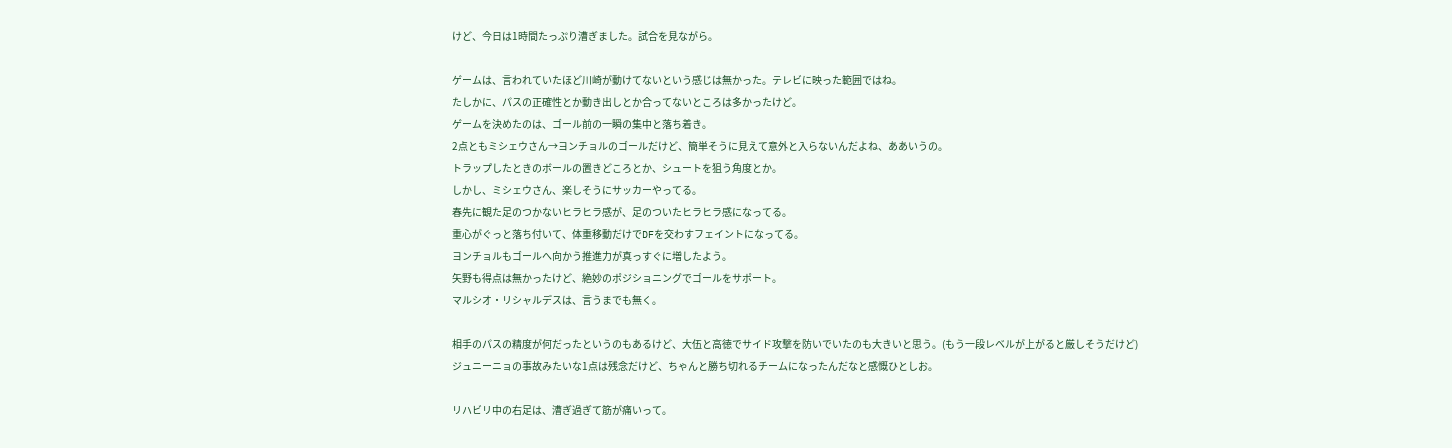けど、今日は1時間たっぷり漕ぎました。試合を見ながら。

ゲームは、言われていたほど川崎が動けてないという感じは無かった。テレビに映った範囲ではね。
たしかに、パスの正確性とか動き出しとか合ってないところは多かったけど。
ゲームを決めたのは、ゴール前の一瞬の集中と落ち着き。
2点ともミシェウさん→ヨンチョルのゴールだけど、簡単そうに見えて意外と入らないんだよね、ああいうの。
トラップしたときのボールの置きどころとか、シュートを狙う角度とか。
しかし、ミシェウさん、楽しそうにサッカーやってる。
春先に観た足のつかないヒラヒラ感が、足のついたヒラヒラ感になってる。
重心がぐっと落ち付いて、体重移動だけでDFを交わすフェイントになってる。
ヨンチョルもゴールへ向かう推進力が真っすぐに増したよう。
矢野も得点は無かったけど、絶妙のポジショニングでゴールをサポート。
マルシオ・リシャルデスは、言うまでも無く。

相手のパスの精度が何だったというのもあるけど、大伍と高徳でサイド攻撃を防いでいたのも大きいと思う。(もう一段レベルが上がると厳しそうだけど)
ジュニーニョの事故みたいな1点は残念だけど、ちゃんと勝ち切れるチームになったんだなと感慨ひとしお。

リハビリ中の右足は、漕ぎ過ぎて筋が痛いって。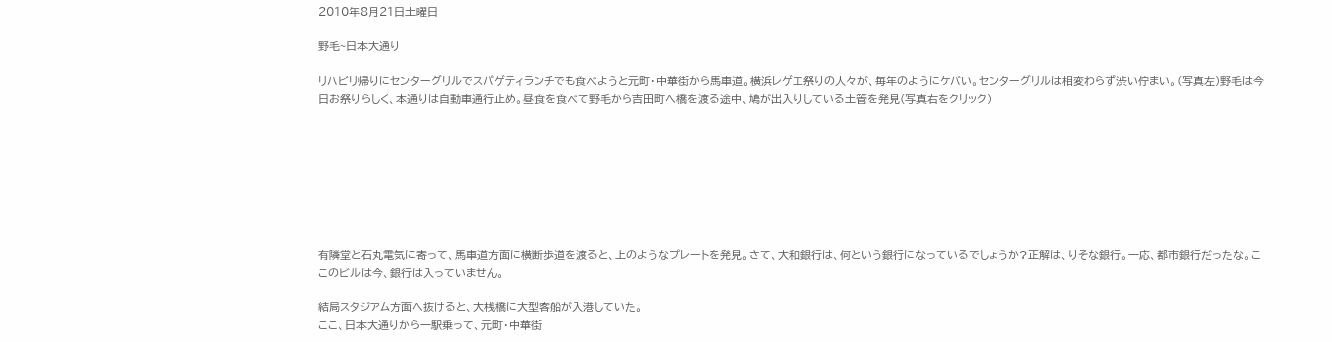2010年8月21日土曜日

野毛~日本大通り

リハビリ帰りにセンターグリルでスパゲティランチでも食べようと元町・中華街から馬車道。横浜レゲエ祭りの人々が、毎年のようにケバい。センターグリルは相変わらず渋い佇まい。(写真左)野毛は今日お祭りらしく、本通りは自動車通行止め。昼食を食べて野毛から吉田町へ橋を渡る途中、鳩が出入りしている土管を発見(写真右をクリック)








有隣堂と石丸電気に寄って、馬車道方面に横断歩道を渡ると、上のようなプレートを発見。さて、大和銀行は、何という銀行になっているでしょうか?正解は、りそな銀行。一応、都市銀行だったな。ここのビルは今、銀行は入っていません。

結局スタジアム方面へ抜けると、大桟橋に大型客船が入港していた。
ここ、日本大通りから一駅乗って、元町・中華街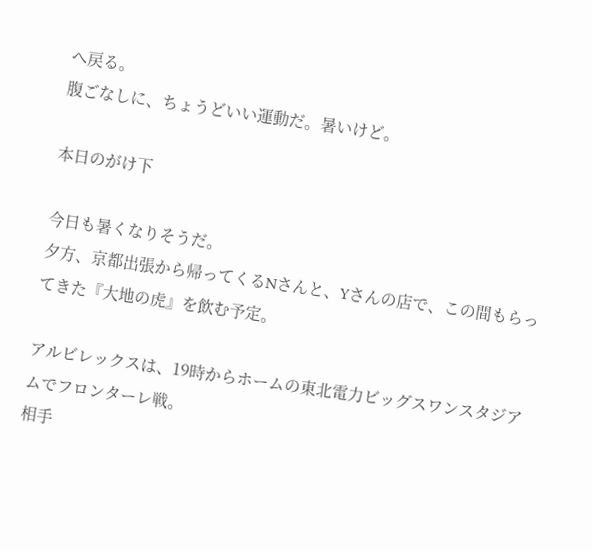へ戻る。
腹ごなしに、ちょうどいい運動だ。暑いけど。

本日のがけ下

今日も暑くなりそうだ。
夕方、京都出張から帰ってくるNさんと、Yさんの店で、この間もらってきた『大地の虎』を飲む予定。

アルビレックスは、19時からホームの東北電力ビッグスワンスタジアムでフロンターレ戦。
相手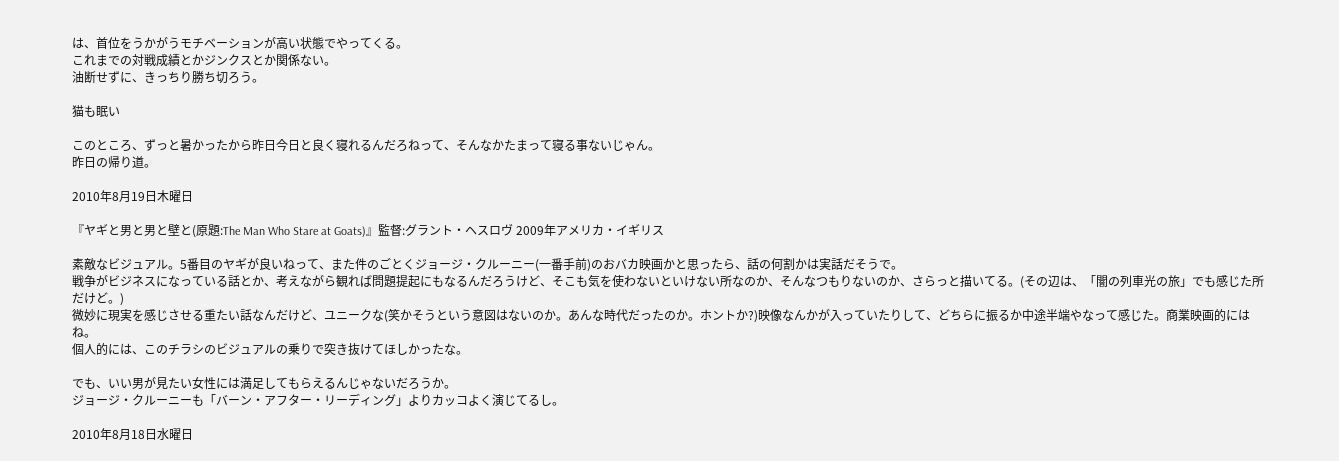は、首位をうかがうモチベーションが高い状態でやってくる。
これまでの対戦成績とかジンクスとか関係ない。
油断せずに、きっちり勝ち切ろう。

猫も眠い

このところ、ずっと暑かったから昨日今日と良く寝れるんだろねって、そんなかたまって寝る事ないじゃん。
昨日の帰り道。

2010年8月19日木曜日

『ヤギと男と男と壁と(原題:The Man Who Stare at Goats)』監督:グラント・ヘスロヴ 2009年アメリカ・イギリス

素敵なビジュアル。5番目のヤギが良いねって、また件のごとくジョージ・クルーニー(一番手前)のおバカ映画かと思ったら、話の何割かは実話だそうで。
戦争がビジネスになっている話とか、考えながら観れば問題提起にもなるんだろうけど、そこも気を使わないといけない所なのか、そんなつもりないのか、さらっと描いてる。(その辺は、「闇の列車光の旅」でも感じた所だけど。)
微妙に現実を感じさせる重たい話なんだけど、ユニークな(笑かそうという意図はないのか。あんな時代だったのか。ホントか?)映像なんかが入っていたりして、どちらに振るか中途半端やなって感じた。商業映画的にはね。
個人的には、このチラシのビジュアルの乗りで突き抜けてほしかったな。

でも、いい男が見たい女性には満足してもらえるんじゃないだろうか。
ジョージ・クルーニーも「バーン・アフター・リーディング」よりカッコよく演じてるし。

2010年8月18日水曜日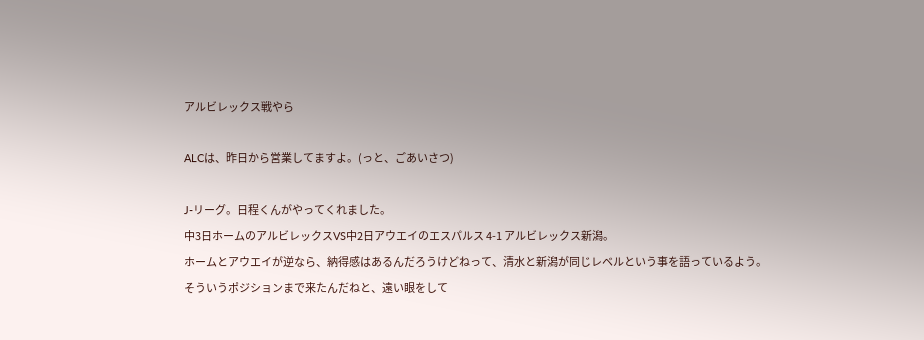アルビレックス戦やら

ALCは、昨日から営業してますよ。(っと、ごあいさつ)

J-リーグ。日程くんがやってくれました。
中3日ホームのアルビレックスVS中2日アウエイのエスパルス 4-1 アルビレックス新潟。
ホームとアウエイが逆なら、納得感はあるんだろうけどねって、清水と新潟が同じレベルという事を語っているよう。
そういうポジションまで来たんだねと、遠い眼をして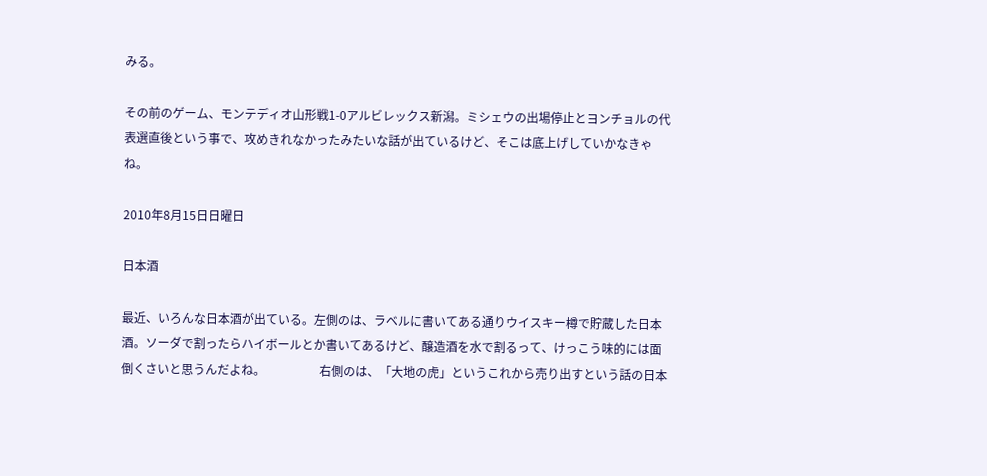みる。

その前のゲーム、モンテディオ山形戦1-0アルビレックス新潟。ミシェウの出場停止とヨンチョルの代表選直後という事で、攻めきれなかったみたいな話が出ているけど、そこは底上げしていかなきゃね。

2010年8月15日日曜日

日本酒

最近、いろんな日本酒が出ている。左側のは、ラベルに書いてある通りウイスキー樽で貯蔵した日本酒。ソーダで割ったらハイボールとか書いてあるけど、醸造酒を水で割るって、けっこう味的には面倒くさいと思うんだよね。                  右側のは、「大地の虎」というこれから売り出すという話の日本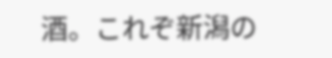酒。これぞ新潟の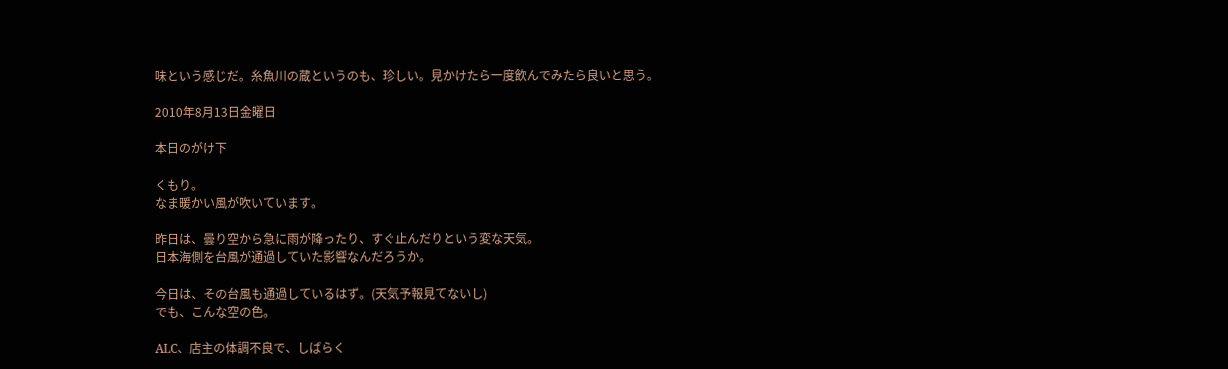味という感じだ。糸魚川の蔵というのも、珍しい。見かけたら一度飲んでみたら良いと思う。

2010年8月13日金曜日

本日のがけ下

くもり。
なま暖かい風が吹いています。

昨日は、曇り空から急に雨が降ったり、すぐ止んだりという変な天気。
日本海側を台風が通過していた影響なんだろうか。

今日は、その台風も通過しているはず。(天気予報見てないし)
でも、こんな空の色。

ALC、店主の体調不良で、しばらく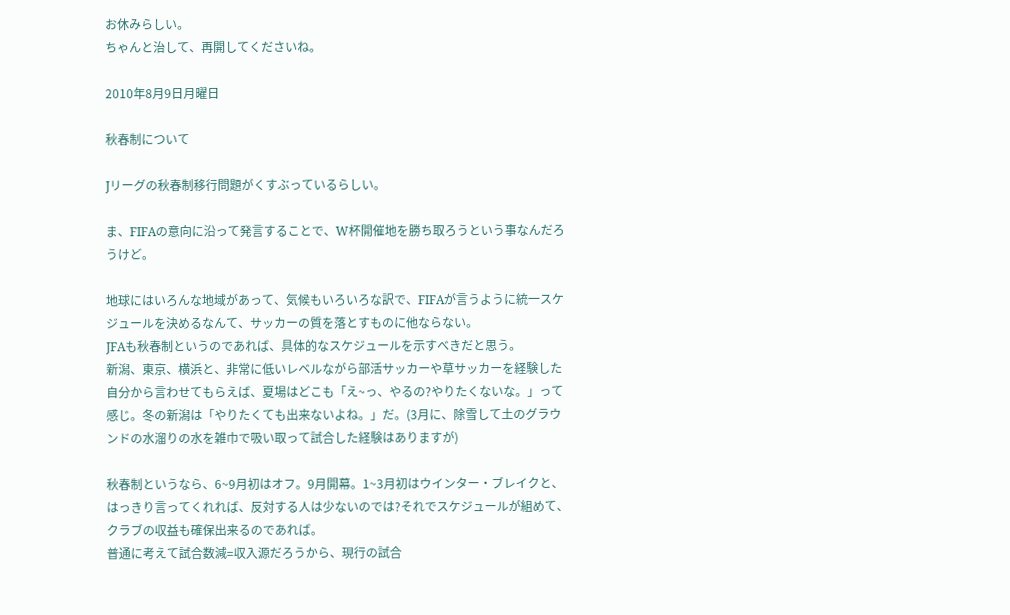お休みらしい。
ちゃんと治して、再開してくださいね。

2010年8月9日月曜日

秋春制について

Jリーグの秋春制移行問題がくすぶっているらしい。

ま、FIFAの意向に沿って発言することで、W杯開催地を勝ち取ろうという事なんだろうけど。

地球にはいろんな地域があって、気候もいろいろな訳で、FIFAが言うように統一スケジュールを決めるなんて、サッカーの質を落とすものに他ならない。
JFAも秋春制というのであれば、具体的なスケジュールを示すべきだと思う。
新潟、東京、横浜と、非常に低いレベルながら部活サッカーや草サッカーを経験した自分から言わせてもらえば、夏場はどこも「え~っ、やるの?やりたくないな。」って感じ。冬の新潟は「やりたくても出来ないよね。」だ。(3月に、除雪して土のグラウンドの水溜りの水を雑巾で吸い取って試合した経験はありますが)

秋春制というなら、6~9月初はオフ。9月開幕。1~3月初はウインター・ブレイクと、はっきり言ってくれれば、反対する人は少ないのでは?それでスケジュールが組めて、クラブの収益も確保出来るのであれば。
普通に考えて試合数減=収入源だろうから、現行の試合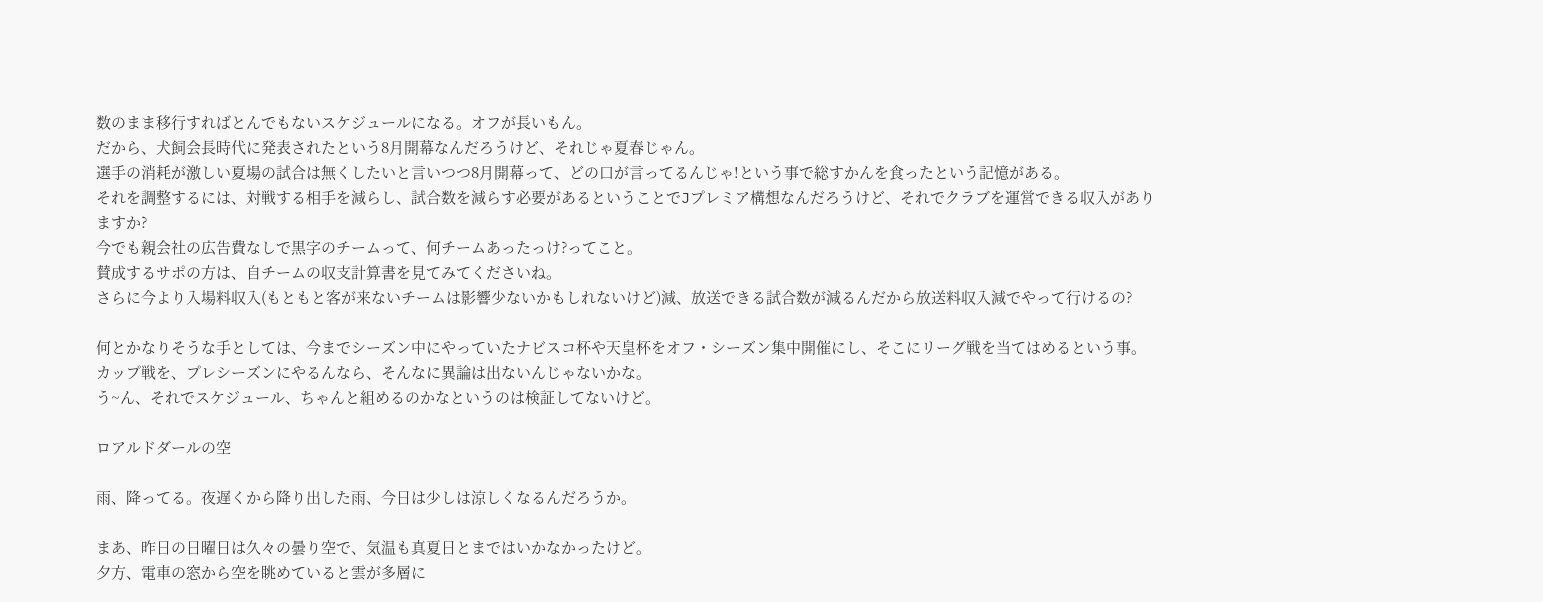数のまま移行すればとんでもないスケジュールになる。オフが長いもん。
だから、犬飼会長時代に発表されたという8月開幕なんだろうけど、それじゃ夏春じゃん。
選手の消耗が激しい夏場の試合は無くしたいと言いつつ8月開幕って、どの口が言ってるんじゃ!という事で総すかんを食ったという記憶がある。
それを調整するには、対戦する相手を減らし、試合数を減らす必要があるということでJプレミア構想なんだろうけど、それでクラブを運営できる収入がありますか?
今でも親会社の広告費なしで黒字のチームって、何チームあったっけ?ってこと。
賛成するサポの方は、自チームの収支計算書を見てみてくださいね。
さらに今より入場料収入(もともと客が来ないチームは影響少ないかもしれないけど)減、放送できる試合数が減るんだから放送料収入減でやって行けるの?

何とかなりそうな手としては、今までシーズン中にやっていたナビスコ杯や天皇杯をオフ・シーズン集中開催にし、そこにリーグ戦を当てはめるという事。
カップ戦を、プレシーズンにやるんなら、そんなに異論は出ないんじゃないかな。
う~ん、それでスケジュール、ちゃんと組めるのかなというのは検証してないけど。

ロアルドダールの空

雨、降ってる。夜遅くから降り出した雨、今日は少しは涼しくなるんだろうか。

まあ、昨日の日曜日は久々の曇り空で、気温も真夏日とまではいかなかったけど。
夕方、電車の窓から空を眺めていると雲が多層に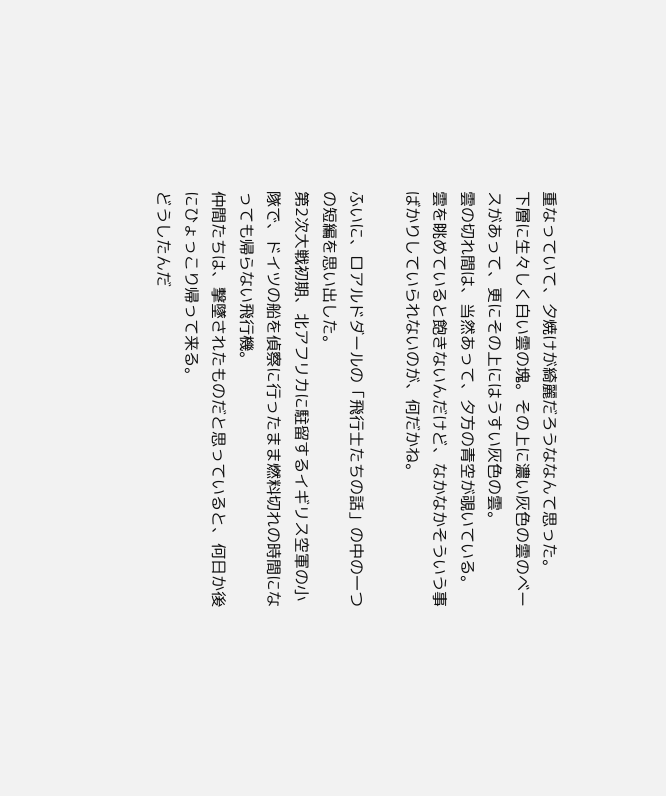重なっていて、夕焼けが綺麗だろうななんて思った。
下層に生々しく白い雲の塊。その上に濃い灰色の雲のベースがあって、更にその上にはうすい灰色の雲。
雲の切れ間は、当然あって、夕方の青空が覗いている。
雲を眺めていると飽きないんだけど、なかなかそういう事ばかりしていられないのが、何だかね。

ふいに、ロアルドダールの「飛行士たちの話」の中の一つの短編を思い出した。
第2次大戦初期、北アフリカに駐留するイギリス空軍の小隊で、ドイツの船を偵察に行ったまま燃料切れの時間になっても帰らない飛行機。
仲間たちは、撃墜されたものだと思っていると、何日か後にひょっこり帰って来る。
どうしたんだ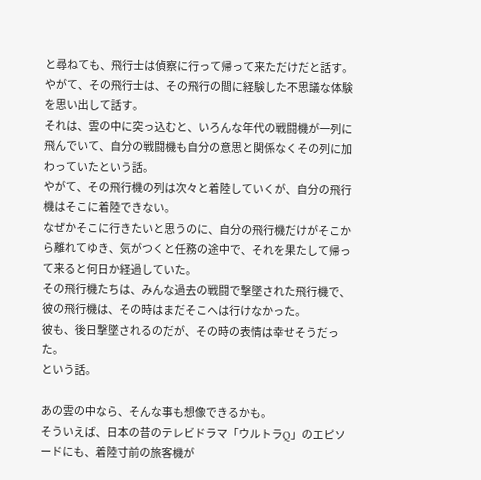と尋ねても、飛行士は偵察に行って帰って来ただけだと話す。
やがて、その飛行士は、その飛行の間に経験した不思議な体験を思い出して話す。
それは、雲の中に突っ込むと、いろんな年代の戦闘機が一列に飛んでいて、自分の戦闘機も自分の意思と関係なくその列に加わっていたという話。
やがて、その飛行機の列は次々と着陸していくが、自分の飛行機はそこに着陸できない。
なぜかそこに行きたいと思うのに、自分の飛行機だけがそこから離れてゆき、気がつくと任務の途中で、それを果たして帰って来ると何日か経過していた。
その飛行機たちは、みんな過去の戦闘で撃墜された飛行機で、彼の飛行機は、その時はまだそこへは行けなかった。
彼も、後日撃墜されるのだが、その時の表情は幸せそうだった。
という話。

あの雲の中なら、そんな事も想像できるかも。
そういえば、日本の昔のテレビドラマ「ウルトラQ」のエピソードにも、着陸寸前の旅客機が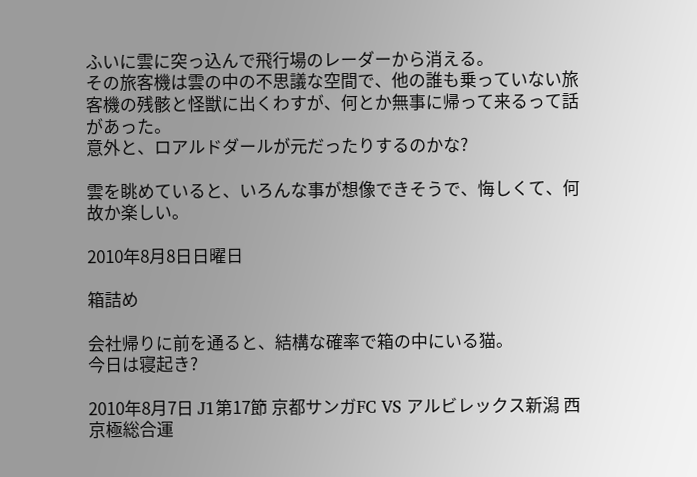ふいに雲に突っ込んで飛行場のレーダーから消える。
その旅客機は雲の中の不思議な空間で、他の誰も乗っていない旅客機の残骸と怪獣に出くわすが、何とか無事に帰って来るって話があった。
意外と、ロアルドダールが元だったりするのかな?

雲を眺めていると、いろんな事が想像できそうで、悔しくて、何故か楽しい。

2010年8月8日日曜日

箱詰め

会社帰りに前を通ると、結構な確率で箱の中にいる猫。
今日は寝起き?

2010年8月7日 J1第17節 京都サンガFC VS アルビレックス新潟 西京極総合運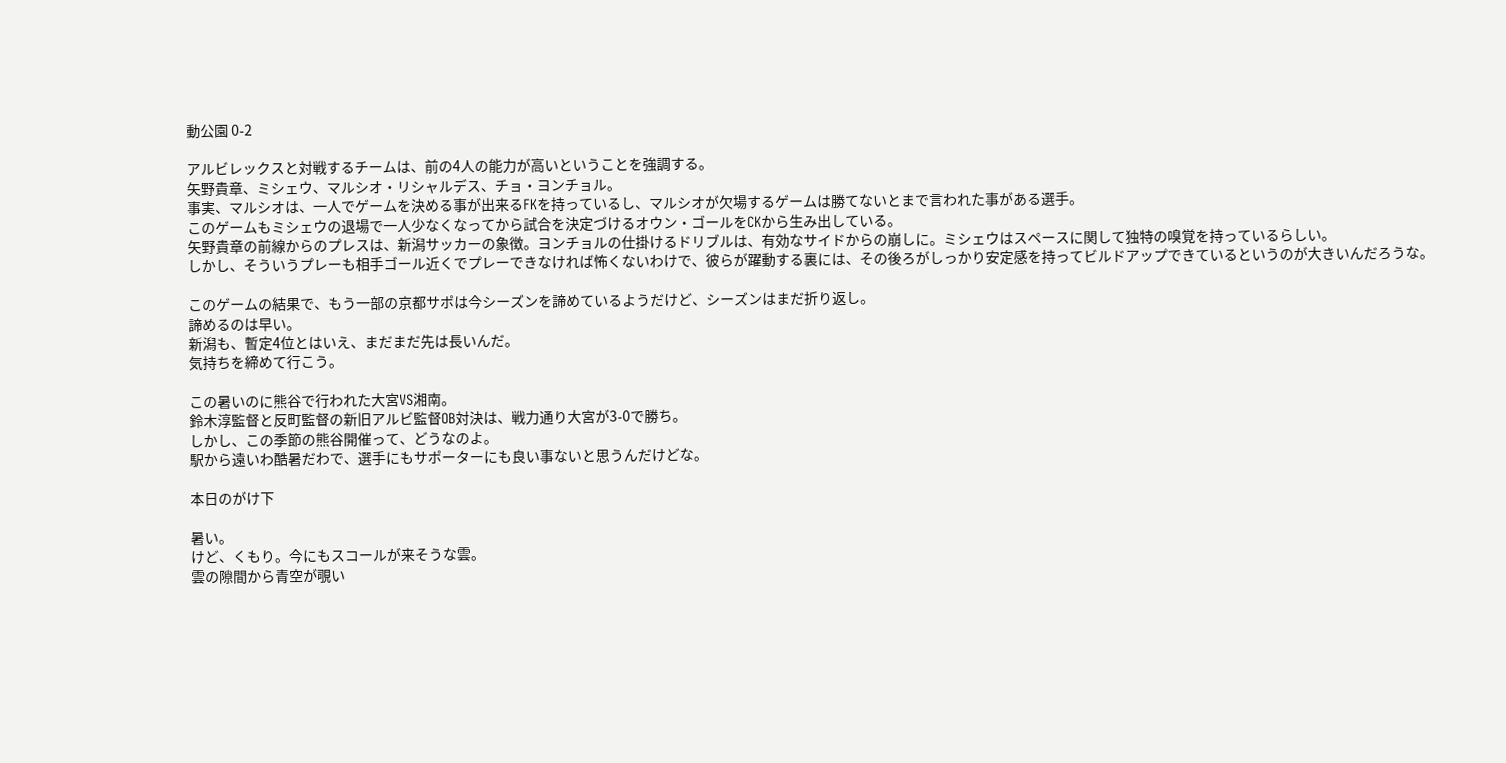動公園 0-2

アルビレックスと対戦するチームは、前の4人の能力が高いということを強調する。
矢野貴章、ミシェウ、マルシオ・リシャルデス、チョ・ヨンチョル。
事実、マルシオは、一人でゲームを決める事が出来るFKを持っているし、マルシオが欠場するゲームは勝てないとまで言われた事がある選手。
このゲームもミシェウの退場で一人少なくなってから試合を決定づけるオウン・ゴールをCKから生み出している。
矢野貴章の前線からのプレスは、新潟サッカーの象徴。ヨンチョルの仕掛けるドリブルは、有効なサイドからの崩しに。ミシェウはスペースに関して独特の嗅覚を持っているらしい。
しかし、そういうプレーも相手ゴール近くでプレーできなければ怖くないわけで、彼らが躍動する裏には、その後ろがしっかり安定感を持ってビルドアップできているというのが大きいんだろうな。

このゲームの結果で、もう一部の京都サポは今シーズンを諦めているようだけど、シーズンはまだ折り返し。
諦めるのは早い。
新潟も、暫定4位とはいえ、まだまだ先は長いんだ。
気持ちを締めて行こう。

この暑いのに熊谷で行われた大宮VS湘南。
鈴木淳監督と反町監督の新旧アルビ監督OB対決は、戦力通り大宮が3-0で勝ち。
しかし、この季節の熊谷開催って、どうなのよ。
駅から遠いわ酷暑だわで、選手にもサポーターにも良い事ないと思うんだけどな。

本日のがけ下

暑い。
けど、くもり。今にもスコールが来そうな雲。
雲の隙間から青空が覗い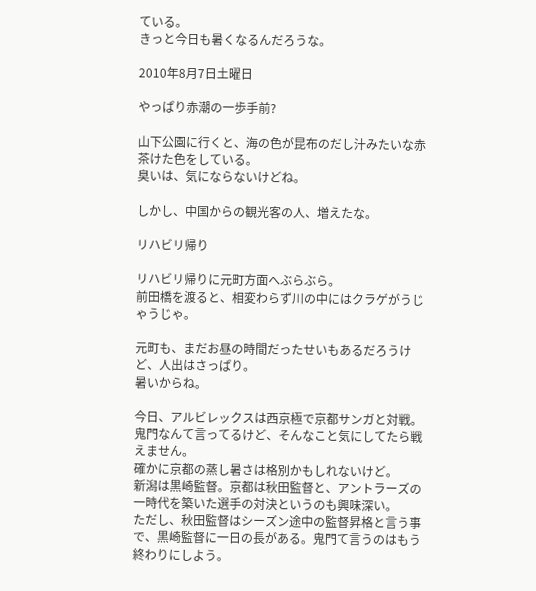ている。
きっと今日も暑くなるんだろうな。

2010年8月7日土曜日

やっぱり赤潮の一歩手前?

山下公園に行くと、海の色が昆布のだし汁みたいな赤茶けた色をしている。
臭いは、気にならないけどね。

しかし、中国からの観光客の人、増えたな。

リハビリ帰り

リハビリ帰りに元町方面へぶらぶら。
前田橋を渡ると、相変わらず川の中にはクラゲがうじゃうじゃ。

元町も、まだお昼の時間だったせいもあるだろうけど、人出はさっぱり。
暑いからね。

今日、アルビレックスは西京極で京都サンガと対戦。
鬼門なんて言ってるけど、そんなこと気にしてたら戦えません。
確かに京都の蒸し暑さは格別かもしれないけど。
新潟は黒崎監督。京都は秋田監督と、アントラーズの一時代を築いた選手の対決というのも興味深い。
ただし、秋田監督はシーズン途中の監督昇格と言う事で、黒崎監督に一日の長がある。鬼門て言うのはもう終わりにしよう。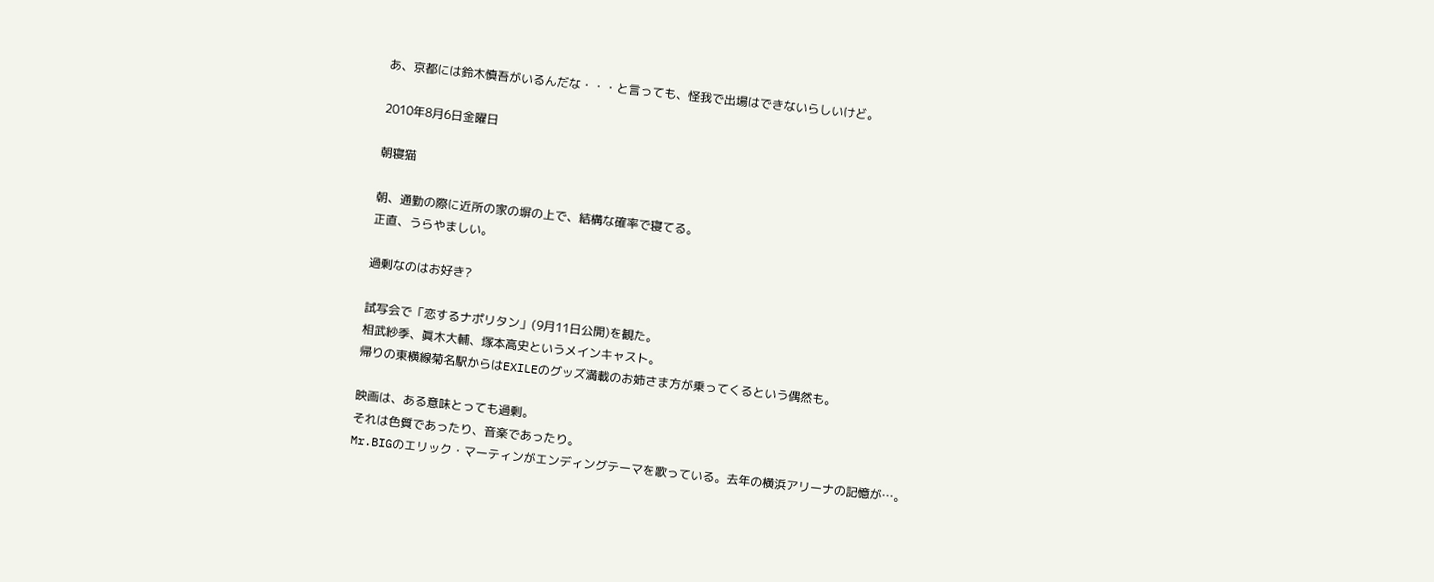あ、京都には鈴木慎吾がいるんだな・・・と言っても、怪我で出場はできないらしいけど。

2010年8月6日金曜日

朝寝猫

朝、通勤の際に近所の家の塀の上で、結構な確率で寝てる。
正直、うらやましい。

過剰なのはお好き?

試写会で「恋するナポリタン」(9月11日公開)を観た。
相武紗季、眞木大輔、塚本高史というメインキャスト。
帰りの東横線菊名駅からはEXILEのグッズ満載のお姉さま方が乗ってくるという偶然も。

映画は、ある意味とっても過剰。
それは色質であったり、音楽であったり。
Mr.BIGのエリック・マーティンがエンディングテーマを歌っている。去年の横浜アリーナの記憶が…。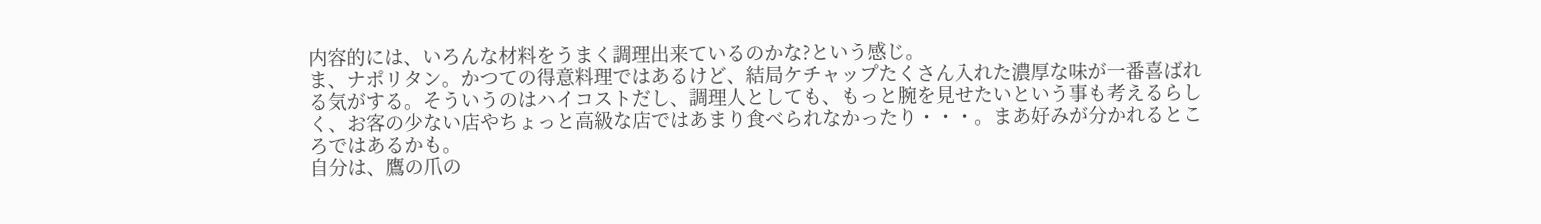内容的には、いろんな材料をうまく調理出来ているのかな?という感じ。
ま、ナポリタン。かつての得意料理ではあるけど、結局ケチャップたくさん入れた濃厚な味が一番喜ばれる気がする。そういうのはハイコストだし、調理人としても、もっと腕を見せたいという事も考えるらしく、お客の少ない店やちょっと高級な店ではあまり食べられなかったり・・・。まあ好みが分かれるところではあるかも。
自分は、鷹の爪の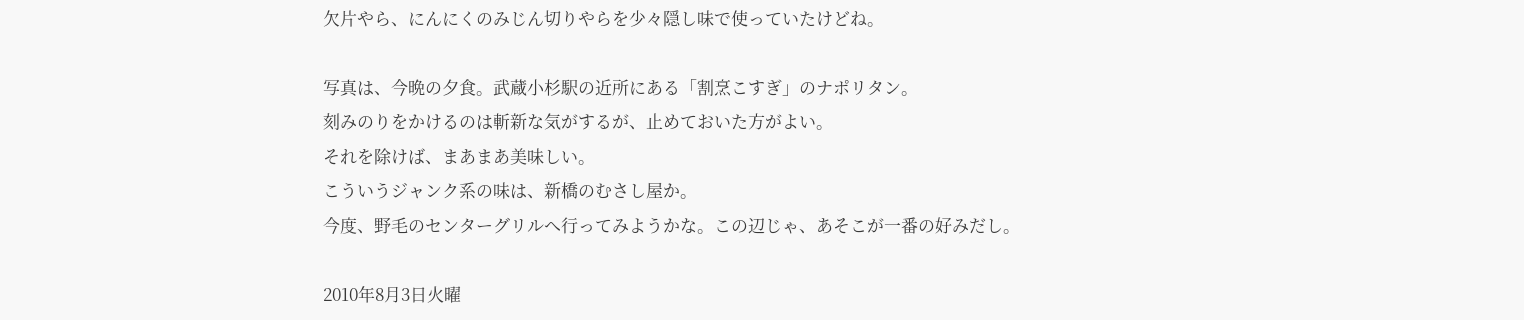欠片やら、にんにくのみじん切りやらを少々隠し味で使っていたけどね。

写真は、今晩の夕食。武蔵小杉駅の近所にある「割烹こすぎ」のナポリタン。
刻みのりをかけるのは斬新な気がするが、止めておいた方がよい。
それを除けば、まあまあ美味しい。
こういうジャンク系の味は、新橋のむさし屋か。
今度、野毛のセンターグリルへ行ってみようかな。この辺じゃ、あそこが一番の好みだし。

2010年8月3日火曜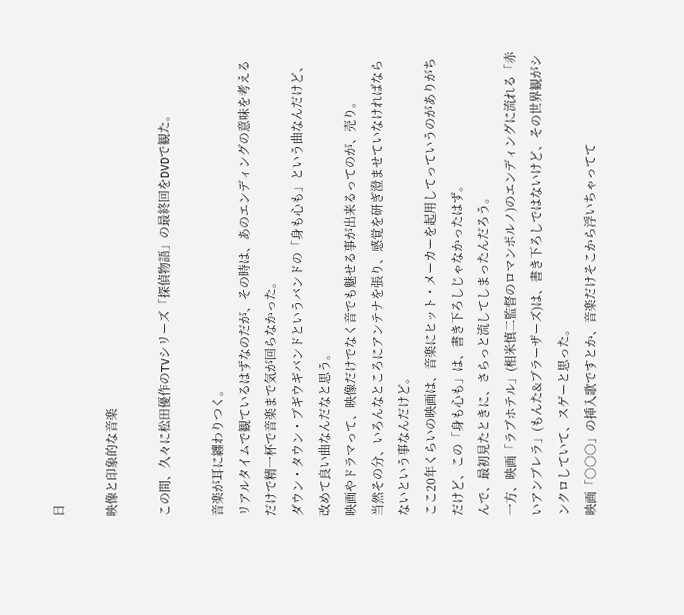日

映像と印象的な音楽

この間、久々に松田優作のTVシリーズ「探偵物語」の最終回をDVDで観た。

音楽が耳に纏わりつく。
リアルタイムで観ているはずなのだが、その時は、あのエンディングの意味を考えるだけで精一杯で音楽まで気が回らなかった。
ダウン・タウン・ブギウギバンドというバンドの「身も心も」という曲なんだけど、改めて良い曲なんだなと思う。
映画やドラマって、映像だけでなく音でも魅せる事が出来るってのが、売り。
当然その分、いろんなところにアンテナを張り、感覚を研ぎ澄ませていなければならないという事なんだけど。
ここ20年くらいの映画は、音楽にヒット・メーカーを起用してっていうのがありがちだけど、この「身も心も」は、書き下ろしじゃなかったはず。
んで、最初見たときに、さらっと流してしまったんだろう。
一方、映画「ラブホテル」(相米慎二監督のロマンポルノ)のエンディングに流れる「赤いアンブレラ」(もんた&ブラーザーズ)は、書き下ろしではないけど、その世界観がシンクロしていて、スゲーと思った。
映画「○○○」の挿入歌ですとか、音楽だけそこから浮いちゃってて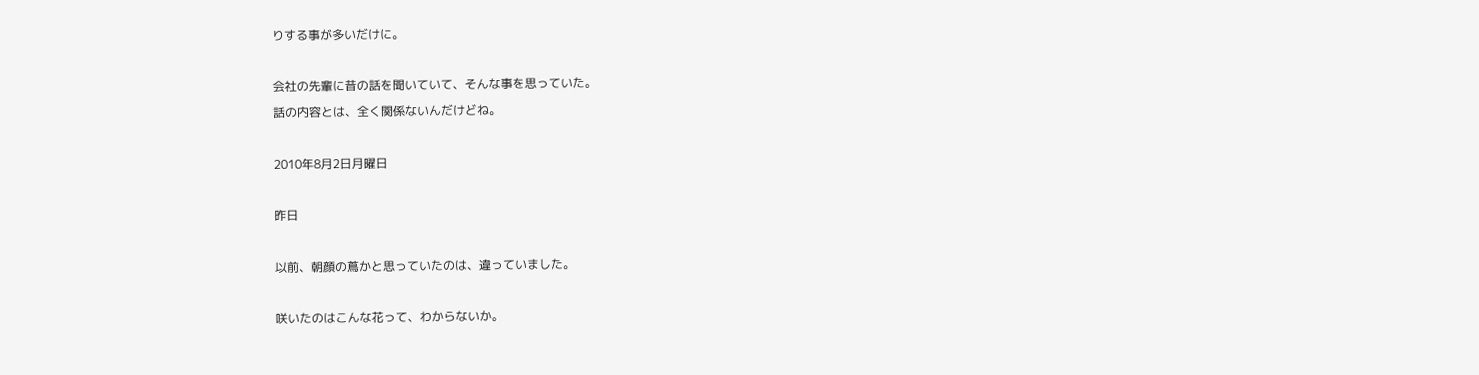りする事が多いだけに。

会社の先輩に昔の話を聞いていて、そんな事を思っていた。
話の内容とは、全く関係ないんだけどね。

2010年8月2日月曜日

昨日

以前、朝顔の蔦かと思っていたのは、違っていました。

咲いたのはこんな花って、わからないか。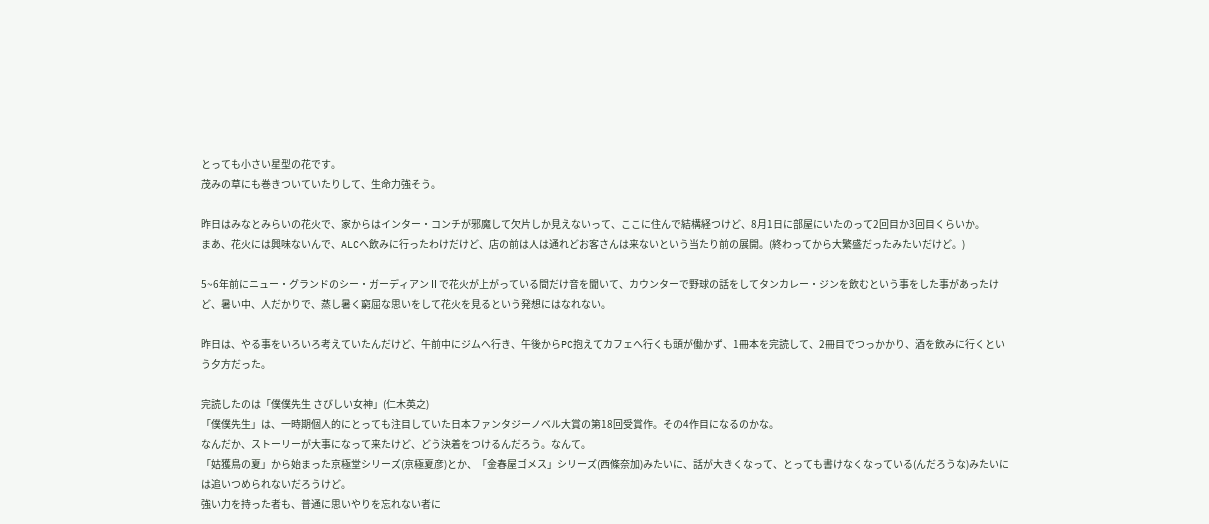とっても小さい星型の花です。
茂みの草にも巻きついていたりして、生命力強そう。

昨日はみなとみらいの花火で、家からはインター・コンチが邪魔して欠片しか見えないって、ここに住んで結構経つけど、8月1日に部屋にいたのって2回目か3回目くらいか。
まあ、花火には興味ないんで、ALCへ飲みに行ったわけだけど、店の前は人は通れどお客さんは来ないという当たり前の展開。(終わってから大繁盛だったみたいだけど。)

5~6年前にニュー・グランドのシー・ガーディアンⅡで花火が上がっている間だけ音を聞いて、カウンターで野球の話をしてタンカレー・ジンを飲むという事をした事があったけど、暑い中、人だかりで、蒸し暑く窮屈な思いをして花火を見るという発想にはなれない。

昨日は、やる事をいろいろ考えていたんだけど、午前中にジムへ行き、午後からPC抱えてカフェへ行くも頭が働かず、1冊本を完読して、2冊目でつっかかり、酒を飲みに行くという夕方だった。

完読したのは「僕僕先生 さびしい女神」(仁木英之)
「僕僕先生」は、一時期個人的にとっても注目していた日本ファンタジーノベル大賞の第18回受賞作。その4作目になるのかな。
なんだか、ストーリーが大事になって来たけど、どう決着をつけるんだろう。なんて。
「姑獲鳥の夏」から始まった京極堂シリーズ(京極夏彦)とか、「金春屋ゴメス」シリーズ(西條奈加)みたいに、話が大きくなって、とっても書けなくなっている(んだろうな)みたいには追いつめられないだろうけど。
強い力を持った者も、普通に思いやりを忘れない者に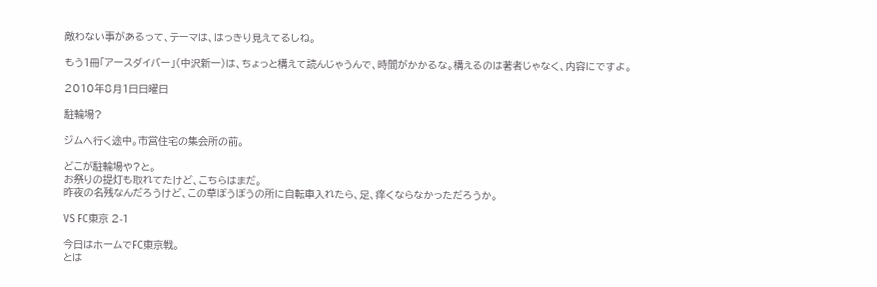敵わない事があるって、テーマは、はっきり見えてるしね。

もう1冊「アースダイバー」(中沢新一)は、ちょっと構えて読んじゃうんで、時間がかかるな。構えるのは著者じゃなく、内容にですよ。

2010年8月1日日曜日

駐輪場?

ジムへ行く途中。市営住宅の集会所の前。

どこが駐輪場や?と。
お祭りの提灯も取れてたけど、こちらはまだ。
昨夜の名残なんだろうけど、この草ぼうぼうの所に自転車入れたら、足、痒くならなかっただろうか。

VS FC東京 2-1

今日はホームでFC東京戦。
とは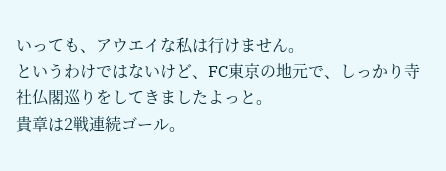いっても、アウエイな私は行けません。
というわけではないけど、FC東京の地元で、しっかり寺社仏閣巡りをしてきましたよっと。
貴章は2戦連続ゴール。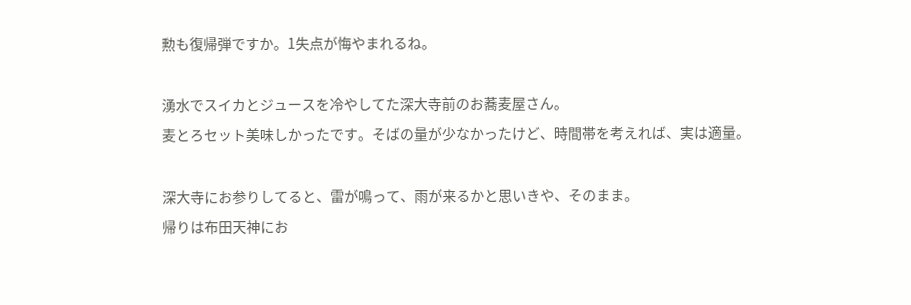勲も復帰弾ですか。1失点が悔やまれるね。

湧水でスイカとジュースを冷やしてた深大寺前のお蕎麦屋さん。
麦とろセット美味しかったです。そばの量が少なかったけど、時間帯を考えれば、実は適量。

深大寺にお参りしてると、雷が鳴って、雨が来るかと思いきや、そのまま。
帰りは布田天神にお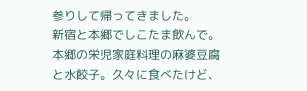参りして帰ってきました。
新宿と本郷でしこたま飲んで。
本郷の栄児家庭料理の麻婆豆腐と水餃子。久々に食べたけど、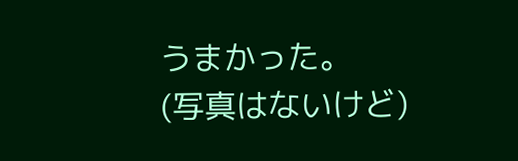うまかった。
(写真はないけど)